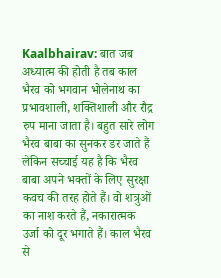Kaalbhairav: बात जब अध्यात्म की होती है तब काल भैरव को भगवान भोलेनाथ का प्रभावशाली, शक्तिशाली और रौद्र रुप माना जाता है। बहुत सारे लोग भैरव बाबा का सुनकर डर जाते हैं लेकिन सच्चाई यह है कि भैरव बाबा अपने भक्तों के लिए सुरक्षा कवच की तरह होते हैं। वो शत्रुओं का नाश करते हैं, नकारात्मक उर्जा को दूर भगाते हैं। काल भैरव से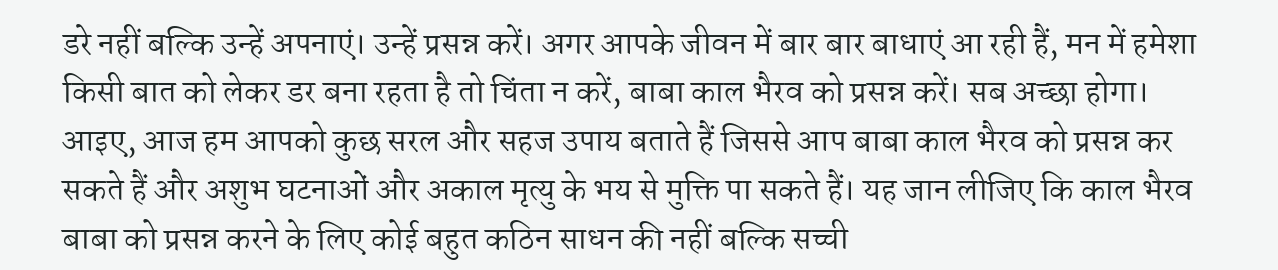डरे नहीं बल्कि उन्हें अपनाएं। उन्हें प्रसन्न करें। अगर आपके जीवन में बार बार बाधाएं आ रही हैं, मन में हमेशा किसी बात को लेकर डर बना रहता है तो चिंता न करें, बाबा काल भैरव को प्रसन्न करें। सब अच्छा होगा।
आइए, आज हम आपको कुछ सरल और सहज उपाय बताते हैं जिससे आप बाबा काल भैरव को प्रसन्न कर सकते हैं और अशुभ घटनाओं और अकाल मृत्यु के भय से मुक्ति पा सकते हैं। यह जान लीजिए कि काल भैरव बाबा को प्रसन्न करने के लिए कोई बहुत कठिन साधन की नहीं बल्कि सच्ची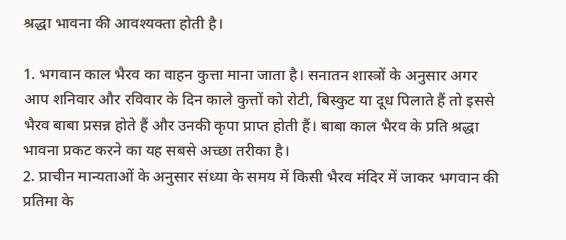श्रद्धा भावना की आवश्यक्ता होती है।

1. भगवान काल भैरव का वाहन कुत्ता माना जाता है। सनातन शास्त्रों के अनुसार अगर आप शनिवार और रविवार के दिन काले कुत्तों को रोटी, बिस्कुट या दूध पिलाते हैं तो इससे भैरव बाबा प्रसन्न होते हैं और उनकी कृपा प्राप्त होती हैं। बाबा काल भैरव के प्रति श्रद्धा भावना प्रकट करने का यह सबसे अच्छा तरीका है।
2. प्राचीन मान्यताओं के अनुसार संध्या के समय में किसी भैरव मंदिर में जाकर भगवान की प्रतिमा के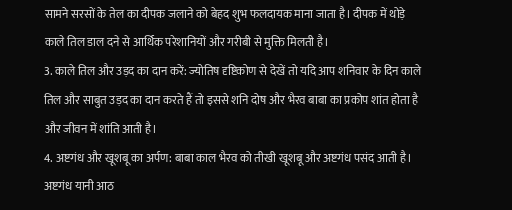सामने सरसों के तेल का दीपक जलाने को बेहद शुभ फलदायक माना जाता है। दीपक में थोड़े काले तिल डाल दने से आर्थिक परेशानियों और गरीबी से मुक्ति मिलती है।
3. काले तिल और उड़द का दान करें: ज्योतिष दृष्टिकोण से देखें तो यदि आप शनिवार के दिन काले तिल और साबुत उड़द का दान करते हैं तो इससे शनि दोष और भैरव बाबा का प्रकोप शांत होता है और जीवन में शांति आती है।
4. अष्टगंध और खूशबू का अर्पण: बाबा काल भैरव को तीखी खूशबू और अष्टगंध पसंद आती है। अष्टगंध यानी आठ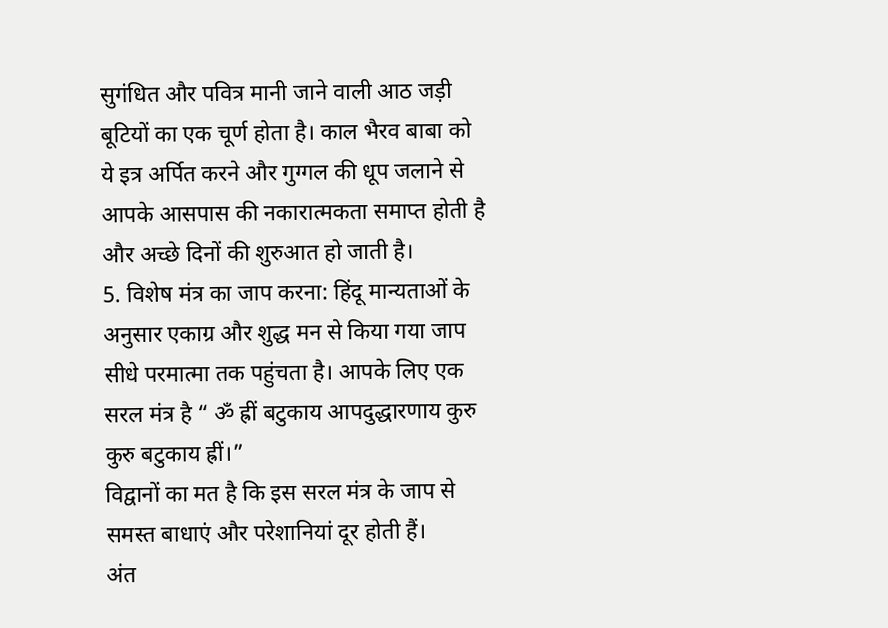सुगंधित और पवित्र मानी जाने वाली आठ जड़ी बूटियों का एक चूर्ण होता है। काल भैरव बाबा को ये इत्र अर्पित करने और गुग्गल की धूप जलाने से आपके आसपास की नकारात्मकता समाप्त होती है और अच्छे दिनों की शुरुआत हो जाती है।
5. विशेष मंत्र का जाप करना: हिंदू मान्यताओं के अनुसार एकाग्र और शुद्ध मन से किया गया जाप सीधे परमात्मा तक पहुंचता है। आपके लिए एक सरल मंत्र है “ ॐ ह्रीं बटुकाय आपदुद्धारणाय कुरु कुरु बटुकाय ह्रीं।”
विद्वानों का मत है कि इस सरल मंत्र के जाप से समस्त बाधाएं और परेशानियां दूर होती हैं।
अंत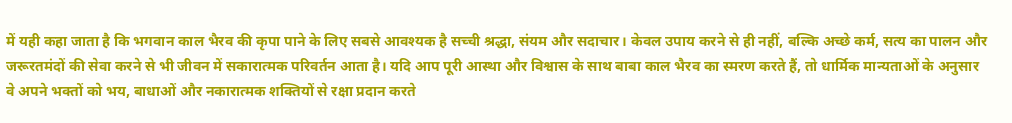में यही कहा जाता है कि भगवान काल भैरव की कृपा पाने के लिए सबसे आवश्यक है सच्ची श्रद्धा, संयम और सदाचार। केवल उपाय करने से ही नहीं, बल्कि अच्छे कर्म, सत्य का पालन और जरूरतमंदों की सेवा करने से भी जीवन में सकारात्मक परिवर्तन आता है। यदि आप पूरी आस्था और विश्वास के साथ बाबा काल भैरव का स्मरण करते हैं, तो धार्मिक मान्यताओं के अनुसार वे अपने भक्तों को भय, बाधाओं और नकारात्मक शक्तियों से रक्षा प्रदान करते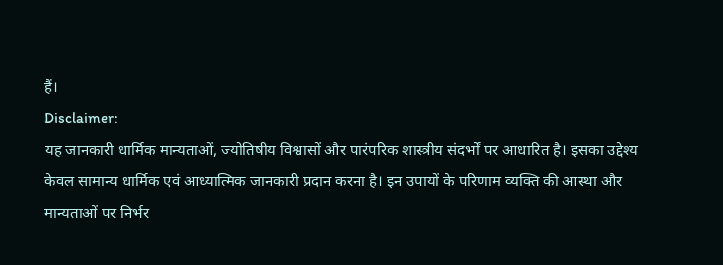हैं।
Disclaimer:
यह जानकारी धार्मिक मान्यताओं, ज्योतिषीय विश्वासों और पारंपरिक शास्त्रीय संदर्भों पर आधारित है। इसका उद्देश्य केवल सामान्य धार्मिक एवं आध्यात्मिक जानकारी प्रदान करना है। इन उपायों के परिणाम व्यक्ति की आस्था और मान्यताओं पर निर्भर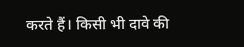करते हैं। किसी भी दावे की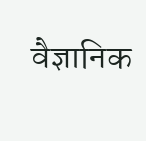वैज्ञानिक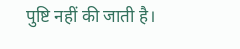पुष्टि नहीं की जाती है।